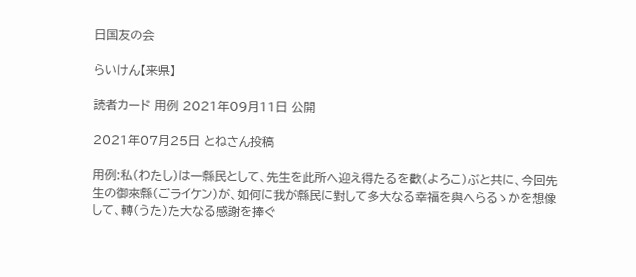日国友の会

らいけん【来県】

読者カード 用例 2021年09月11日 公開

2021年07月25日 とねさん投稿

用例:私(わたし)は一縣民として、先生を此所へ迎え得たるを歡(よろこ)ぶと共に、今回先生の御來縣(ごライケン)が、如何に我が縣民に對して多大なる幸福を與へらるゝかを想像して、轉(うた)た大なる感謝を捧ぐ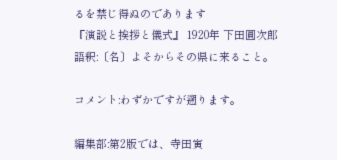るを禁じ得ぬのであります
『演説と挨拶と儀式』 1920年 下田圓次郎
語釈:〔名〕よそからその県に来ること。

コメント:わずかですが遡ります。

編集部:第2版では、寺田寅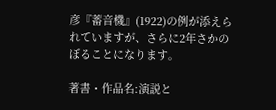彦『蓄音機』(1922)の例が添えられていますが、さらに2年さかのぼることになります。

著書・作品名:演説と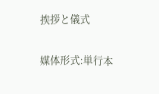挨拶と儀式

媒体形式:単行本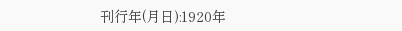刊行年(月日):1920年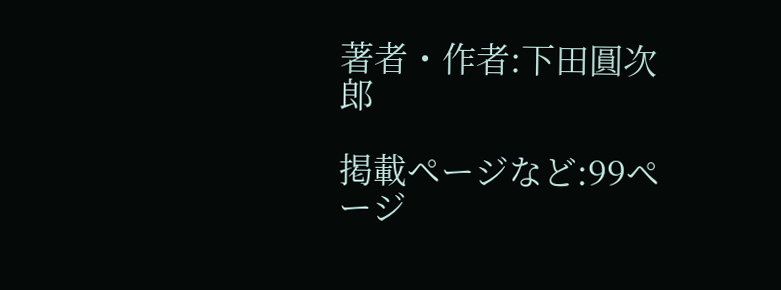著者・作者:下田圓次郎

掲載ページなど:99ページ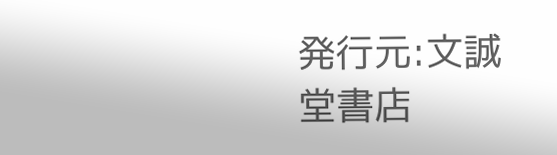発行元:文誠堂書店